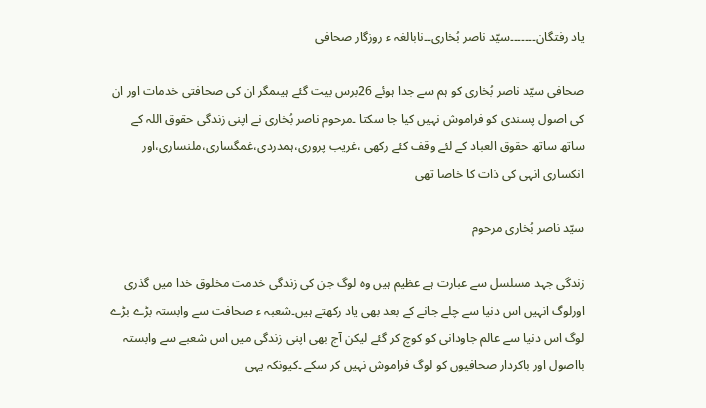یاد رفتگان۔۔۔۔۔۔۔سیّد ناصر بُخاری۔۔نابالغہ ء روزگار صحافی

صحافی سیّد ناصر بُخاری کو ہم سے جدا ہوئے 26برس بیت گئے ہیںمگر ان کی صحافتی خدمات اور ان کی اصول پسندی کو فراموش نہیں کیا جا سکتا ۔مرحوم ناصر بُخاری نے اپنی زندگی حقوق اللہ کے ساتھ ساتھ حقوق العباد کے لئے وقف کئے رکھی ،غریب پروری،ہمدردی،غمگساری،ملنساری،اور انکساری انہی کی ذات کا خاصا تھی

سیّد ناصر بُخاری مرحوم

زندگی جہد مسلسل سے عبارت ہے عظیم ہیں وہ لوگ جن کی زندگی خدمت مخلوق خدا میں گذری اورلوگ انہیں اس دنیا سے چلے جانے کے بعد بھی یاد رکھتے ہیں۔شعبہ ء صحافت سے وابستہ بڑے بڑے لوگ اس دنیا سے عالم جاودانی کو کوچ کر گئے لیکن آج بھی اپنی زندگی میں اس شعبے سے وابستہ بااصول اور باکردار صحافیوں کو لوگ فراموش نہیں کر سکے ۔کیونکہ یہی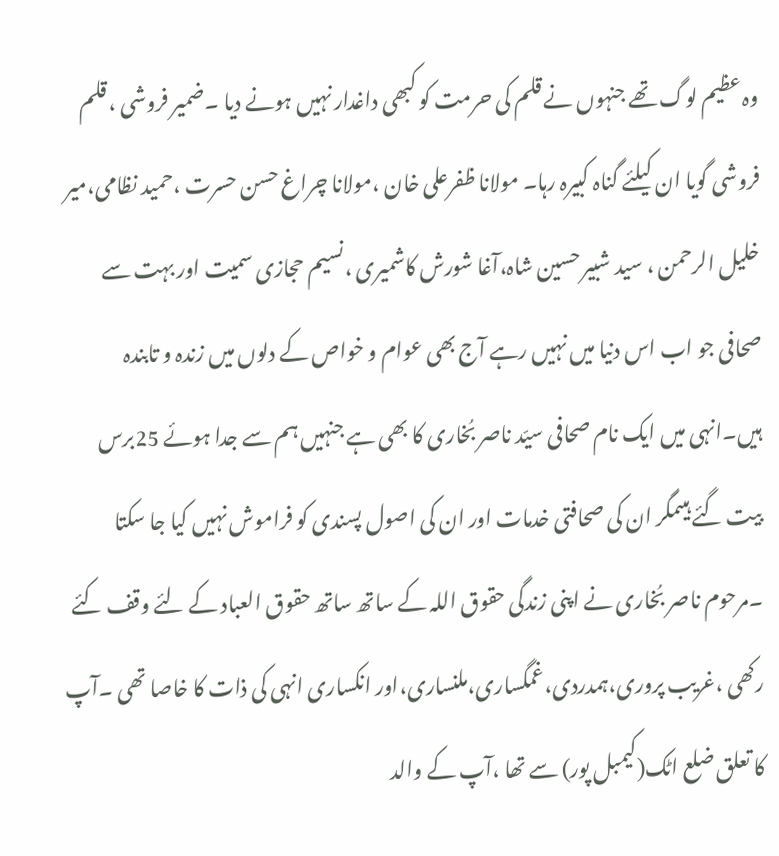وہ عظیم لوگ تھے جنہوں نے قلم کی حرمت کو کبھی داغدار نہیں ہونے دیا ۔ضمیر فروشی ، قلم فروشی گویا ان کیلئے گناہ کبیرہ رہا۔ مولانا ظفرعلی خان ،مولانا چراغ حسن حسرت ،حمید نظامی،میر خلیل الرحمن ، سید شبیر حسین شاہ،آغا شورش کاشمیری ،نسیم حجازی سمیت اور بہت سے صحافی جو اب اس دنیا میں نہیں رہے آج بھی عوام و خواص کے دلوں میں زندہ و تابندہ ہیں۔انہی میں ایک نام صحافی سیّد ناصر بُخاری کا بھی ہے جنہیں ہم سے جدا ہوئے 25برس بیت گئے ہیںمگر ان کی صحافتی خدمات اور ان کی اصول پسندی کو فراموش نہیں کیا جا سکتا ۔مرحوم ناصر بُخاری نے اپنی زندگی حقوق اللہ کے ساتھ ساتھ حقوق العباد کے لئے وقف کئے رکھی ،غریب پروری،ہمدردی،غمگساری،ملنساری،اور انکساری انہی کی ذات کا خاصا تھی ۔آپ کا تعلق ضلع اٹک(کیمبل پور) سے تھا ،آپ کے والد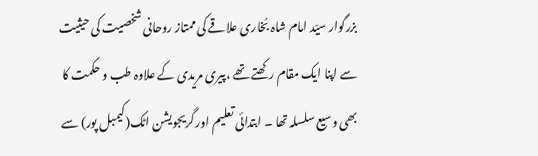بزرگوار سیّد امام شاہ بُخاری علاقے کی ممتاز روحانی شخصیت کی حیثیت سے اپنا ایک مقام رکھتے تھے ،پیری مریدی کے علاوہ طب و حکمت کا بھی وسیع سلسلہ تھا ۔ ابتدائی تعلیم اور گریجویشن اٹک(کیمبل پور) سے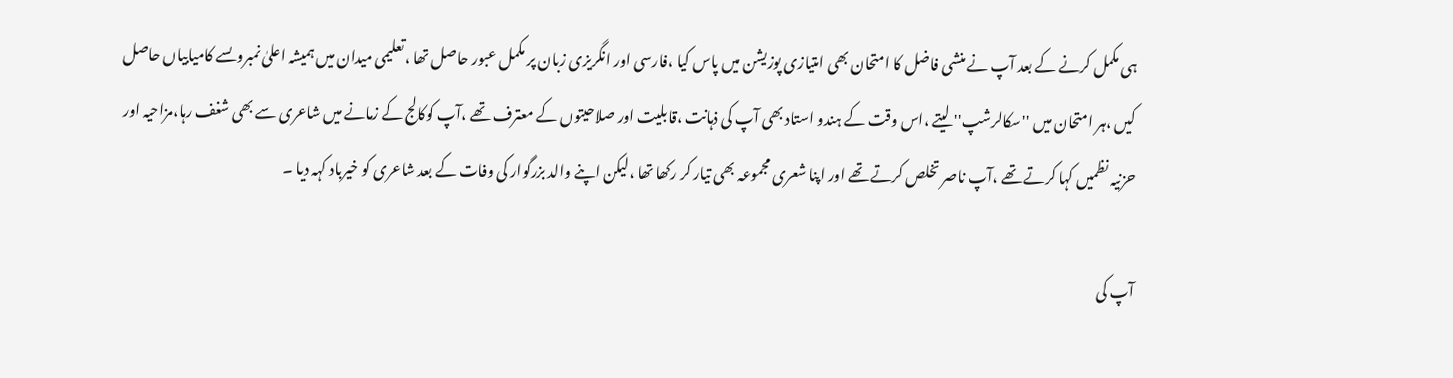ہی مکمل کرنے کے بعد آپ نے منشی فاضل کا امتحان بھی امتیازی پوزیشن میں پاس کیا ،فارسی اور انگریزی زبان پر مکمل عبور حاصل تھا ،تعلیمی میدان میں ہمیشہ اعلیٰ نمبروںسے کامیابیاں حاصل کیں ،ہر امتحان میں ''سکالرشپ'' لیتے ،اس وقت کے ہندو استاد بھی آپ کی ذہانت ،قابلیت اور صلاحیتوں کے معترف تھے ،آپ کوکالج کے زمانے میں شاعری سے بھی شغف رہا،مزاحیہ اور حزنیہ نظمیں کہا کرتے تھے ،آپ ناصر تخلص کرتے تھے اور اپنا شعری مجموعہ بھی تیار کر رکھا تھا ،لیکن اپنے والد بزرگوار کی وفات کے بعد شاعری کو خیرباد کہہ دیا ۔

آپ کی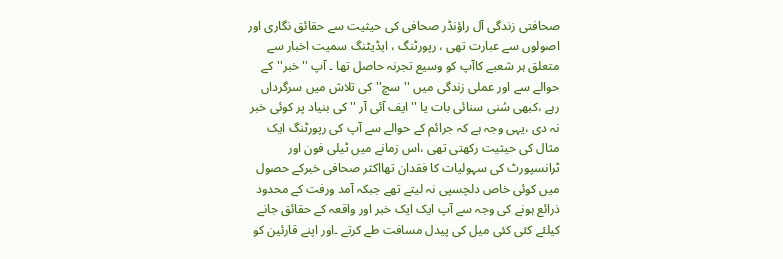صحافتی زندگی آل راؤنڈر صحافی کی حیثیت سے حقائق نگاری اور اصولوں سے عبارت تھی ، رپورٹنگ ، ایڈیٹنگ سمیت اخبار سے متعلق ہر شعبے کاآپ کو وسیع تجرنہ حاصل تھا ۔ آپ ''خبر''کے حوالے سے اور عملی زندگی میں ''سچ'' کی تلاش میں سرگرداں رہے ،کبھی سُنی سنائی بات یا ''ایف آئی آر '' کی بنیاد پر کوئی خبر نہ دی ،یہی وجہ ہے کہ جرائم کے حوالے سے آپ کی رپورٹنگ ایک مثال کی حیثیت رکھتی تھی ،اس زمانے میں ٹیلی فون اور ٹرانسپورٹ کی سہولیات کا فقدان تھااکثر صحافی خبرکے حصول میں کوئی خاص دلچسپی نہ لیتے تھے جبکہ آمد ورفت کے محدود ذرائع ہونے کی وجہ سے آپ ایک ایک خبر اور واقعہ کے حقائق جانے کیلئے کئی کئی میل کی پیدل مسافت طے کرتے ۔اور اپنے قارئین کو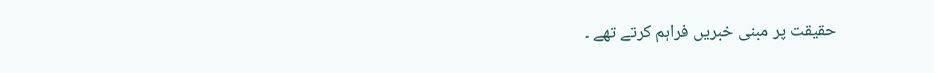حقیقت پر مبنی خبریں فراہم کرتے تھے ۔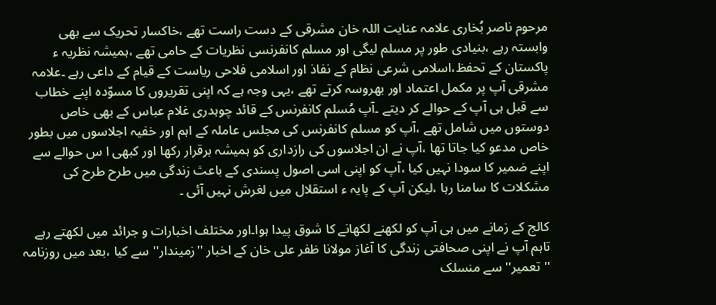مرحوم ناصر بُخاری علامہ عنایت اللہ خان مشرقی کے دست راست تھے ،خاکسار تحریک سے بھی وابستہ رہے ،بنیادی طور پر مسلم لیگی اور مسلم کانفرنسی نظریات کے حامی تھے ،ہمیشہ نظریہ ء پاکستان کے تحفظ،اسلامی شرعی نظام کے نفاذ اور اسلامی فلاحی ریاست کے قیام کے داعی رہے ۔علامہ مشرقی آپ پر مکمل اعتماد اور بھروسہ کرتے تھے ،یہی وجہ ہے کہ اپنی تقریروں کا مسوّدہ اپنے خطاب سے قبل ہی آپ کے حوالے کر دیتے ۔آپ مُسلم کانفرنس کے قائد چوہدری غلام عباس کے بھی خاص دوستوں میں شامل تھے ،آپ کو مسلم کانفرنس کی مجلس عاملہ کے اہم اور خفیہ اجلاسوں میں بطور خاص مدعو کیا جاتا تھا ،آپ نے ان اجلاسوں کی رازداری کو ہمیشہ برقرار رکھا اور کبھی ا س حوالے سے اپنے ضمیر کا سودا نہیں کیا ،آپ کو اپنی اسی اصول پسندی کے باعث زندگی میں طرح طرح کی مشکلات کا سامنا رہا ،لیکن آپ کے پایہ ء استقلال میں لغرش نہیں آئی ۔

کالج کے زمانے میں ہی آپ کو لکھنے لکھانے کا شوق پیدا ہوا۔اور مختلف اخبارات و جرائد میں لکھتے رہے تاہم آپ نے اپنی صحافتی زندگی کا آغاز مولانا ظفر علی خان کے اخبار ''زمیندار'' سے کیا ،بعد میں روزنامہ ''تعمیر'' سے منسلک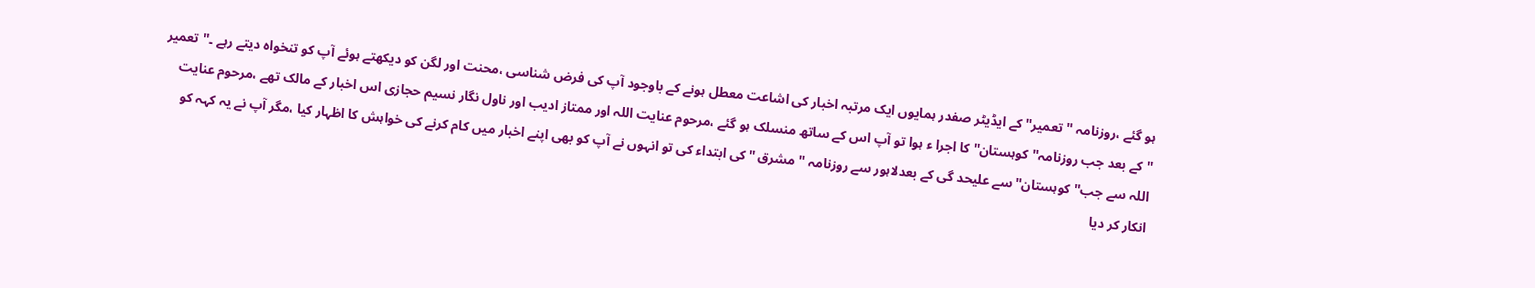ہو گئے ،روزنامہ ''تعمیر'' کے ایڈیٹر صفدر ہمایوں ایک مرتبہ اخبار کی اشاعت معطل ہونے کے باوجود آپ کی فرض شناسی ،محنت اور لگن کو دیکھتے ہوئے آپ کو تنخواہ دیتے رہے ۔''تعمیر ''کے بعد جب روزنامہ''کوہستان'' کا اجرا ء ہوا تو آپ اس کے ساتھ منسلک ہو گئے ،مرحوم عنایت اللہ اور ممتاز ادیب اور ناول نگار نسیم حجازی اس اخبار کے مالک تھے ،مرحوم عنایت اللہ سے جب''کوہستان''سے علیحد گی کے بعدلاہور سے روزنامہ ''مشرق ''کی ابتداء کی تو انہوں نے آپ کو بھی اپنے اخبار میں کام کرنے کی خواہش کا اظہار کیا ،مگر آپ نے یہ کہہ کو انکار کر دیا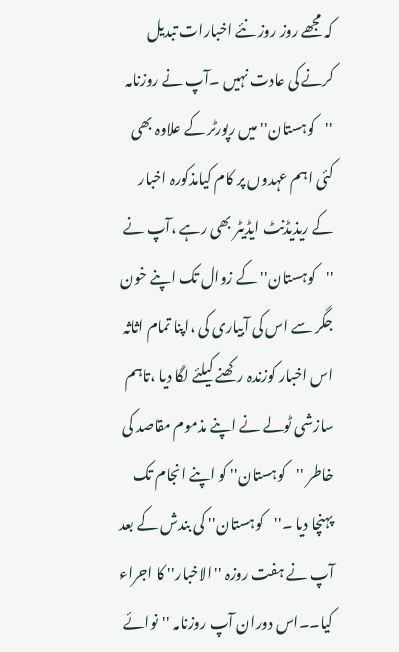کہ مجھے روز روز نئے اخبارات تبدیل کرنے کی عادت نہیں ۔آپ نے روزنامہ ''کوہستان'' میں رپورٹر کے علاوہ بھی کئی اہم عہدوں پر کام کیامذکورہ اخبار کے ریذیڈنٹ ایڈیٹر بھی رہے ،آپ نے ''کوہستان'' کے زوال تک اپنے خون جگر سے اس کی آبیاری کی ،اپنا تمام اثاثہ اس اخبار کوزندہ رکھنے کیلئے لگا دیا ،تاہم سازشی ٹولے نے اپنے مذموم مقاصد کی خاطر ''کوہستان'' کو اپنے انجام تک پہنچا دیا ۔''کوہستان'' کی بندش کے بعد آپ نے ہفت روزہ ''الاخبار'' کا اجراء کیا۔۔اس دوران آپ روزنامہ ''نوائے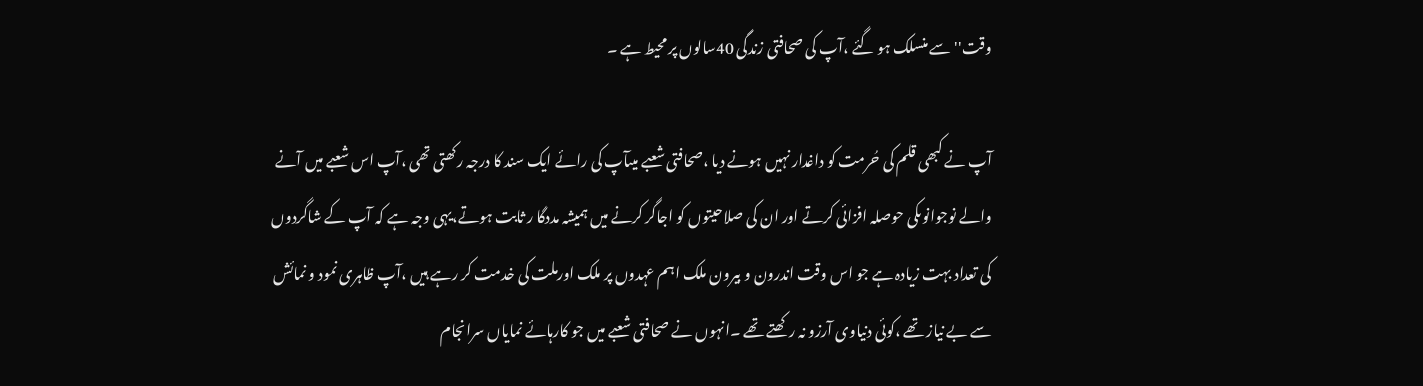وقت'' سے منسلک ہو گئے ،آپ کی صحافتی زندگی 40سالوں پر محیط ہے ۔

آپ نے کبھی قلم کی حُرمت کو داغدار نہیں ہونے دیا ،صحافتی شعبے میںآپ کی رائے ایک سند کا درجہ رکھتی تھی ،آپ اس شعبے میں آنے والے نوجوانوںکی حوصلہ افزائی کرتے اور ان کی صلاحیتوں کو اجاگر کرنے میں ہمیشہ مددگا ر ثابت ہوتے،یہی وجہ ہے کہ آپ کے شاگردوں کی تعداد بہت زیادہ ہے جو اس وقت اندرون و بیرون ملک اہم عہدوں پر ملک اورملت کی خدمت کر رہے ہیں ،آپ ظاہری نمود و نمائش سے بے نیاز تھے ،کوئی دنیاوی آرزو نہ رکھتے تھے ۔انہوں نے صحافتی شعبے میں جو کارہائے نمایاں سرانجام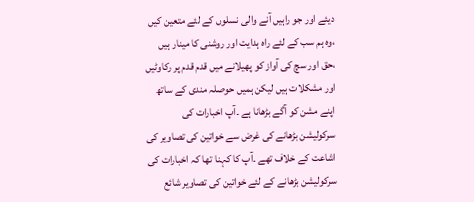دیئے اور جو راہیں آنے والی نسلوں کے لئے متعین کیں ،وہ ہم سب کے لئے راہ ہدایت اور روشنی کا مینار ہیں ،حق اور سچ کی آواز کو پھیلانے میں قدم قدم پر رکاوٹیں اور مشکلات ہیں لیکن ہمیں حوصلہ مندی کے ساتھ اپنے مشن کو آگے بڑھانا ہے ۔آپ اخبارات کی سرکولیشن بڑھانے کی غرض سے خواتین کی تصاویر کی اشاعت کے خلاف تھے ۔آپ کا کہنا تھا کہ اخبارات کی سرکولیشن بڑھانے کے لئے خواتین کی تصاویر شائع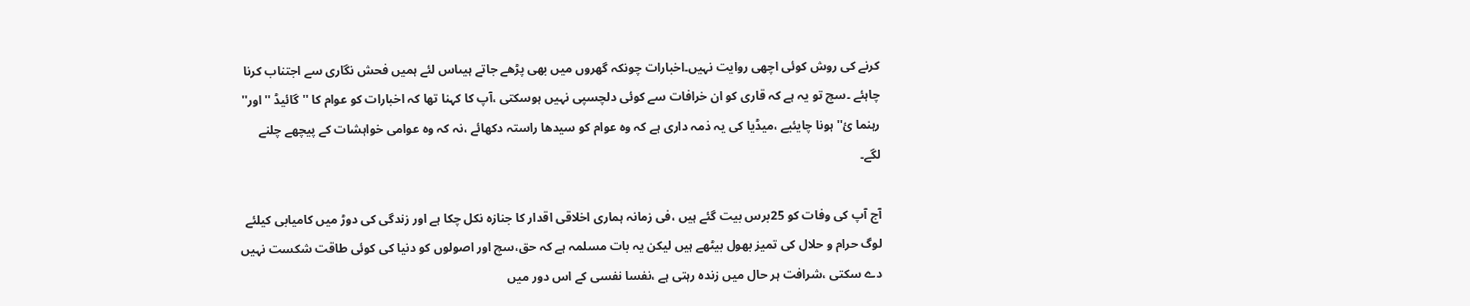کرنے کی روش کوئی اچھی روایت نہیں۔اخبارات چونکہ گھروں میں بھی پڑھے جاتے ہیںاس لئے ہمیں فحش نگاری سے اجتناب کرنا چاہئے ۔سچ تو یہ ہے کہ قاری کو ان خرافات سے کوئی دلچسپی نہیں ہوسکتی ،آپ کا کہنا تھا کہ اخبارات کو عوام کا ''گائیڈ ''اور'' رہنما ئ'' ہونا چایئیے ،میڈیا کی یہ ذمہ داری ہے کہ وہ عوام کو سیدھا راستہ دکھائے ،نہ کہ وہ عوامی خواہشات کے پیچھے چلنے لگے۔

آج آپ کی وفات کو 25برس بیت گئے ہیں ،فی زمانہ ہماری اخلاقی اقدار کا جنازہ نکل چکا ہے اور زندگی کی دوڑ میں کامیابی کیلئے لوگ حرام و حلال کی تمیز بھول بیٹھے ہیں لیکن یہ بات مسلمہ ہے کہ حق،سچ اور اصولوں کو دنیا کی کوئی طاقت شکست نہیں دے سکتی ،شرافت ہر حال میں زندہ رہتی ہے ،نفسا نفسی کے اس دور میں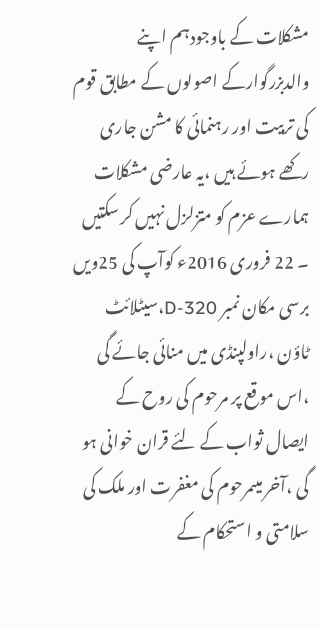مشکلات کے باوجودہم اپنے والدبزرگوارکے اصولوں کے مطابق قوم کی تربیت اور رہنمائی کا مشن جاری رکھے ہوئے ہیں ،یہ عارضی مشکلات ہمارے عزم کو متزلزل نہیں کر سکتیں ۔ 22 فروری 2016ء کوآپ کی 25ویں برسی مکان نمبر D-320،سیٹلائٹ ٹاؤن ،راولپنڈی میں منائی جائے گی ،اس موقع پر مرحوم کی روح کے ایصال ثواب کے لئے قران خوانی ہو گی ،آخر میںمرحوم کی مغفرت اور ملک کی سلامتی و استحکام کے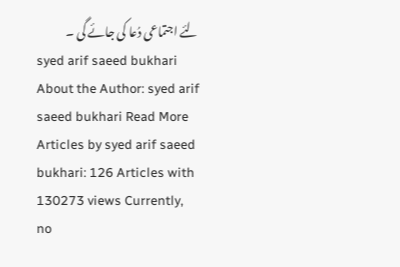لئے اجتماعی دُعا کی جائے گی ۔
syed arif saeed bukhari
About the Author: syed arif saeed bukhari Read More Articles by syed arif saeed bukhari: 126 Articles with 130273 views Currently, no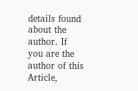details found about the author. If you are the author of this Article,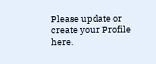Please update or create your Profile here.